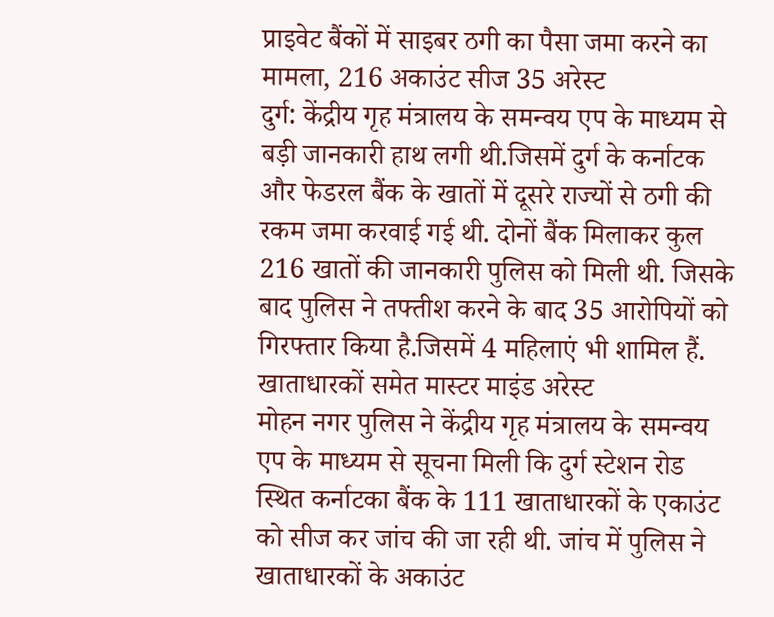प्राइवेट बैंकों में साइबर ठगी का पैसा जमा करने का मामला, 216 अकाउंट सीज 35 अरेस्ट
दुर्ग: केंद्रीय गृह मंत्रालय के समन्वय एप के माध्यम से बड़ी जानकारी हाथ लगी थी.जिसमें दुर्ग के कर्नाटक और फेडरल बैंक के खातों में दूसरे राज्यों से ठगी की रकम जमा करवाई गई थी. दोनों बैंक मिलाकर कुल 216 खातों की जानकारी पुलिस को मिली थी. जिसके बाद पुलिस ने तफ्तीश करने के बाद 35 आरोपियों को गिरफ्तार किया है.जिसमें 4 महिलाएं भी शामिल हैं.
खाताधारकों समेत मास्टर माइंड अरेस्ट
मोहन नगर पुलिस ने केंद्रीय गृह मंत्रालय के समन्वय एप के माध्यम से सूचना मिली कि दुर्ग स्टेशन रोड स्थित कर्नाटका बैंक के 111 खाताधारकों के एकाउंट को सीज कर जांच की जा रही थी. जांच में पुलिस ने खाताधारकों के अकाउंट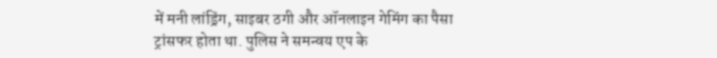में मनी लांड्रिंग, साइबर ठगी और ऑनलाइन गेमिंग का पैसा ट्रांसफर होता था. पुलिस ने समन्वय एप के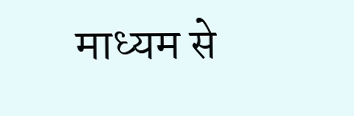माध्यम से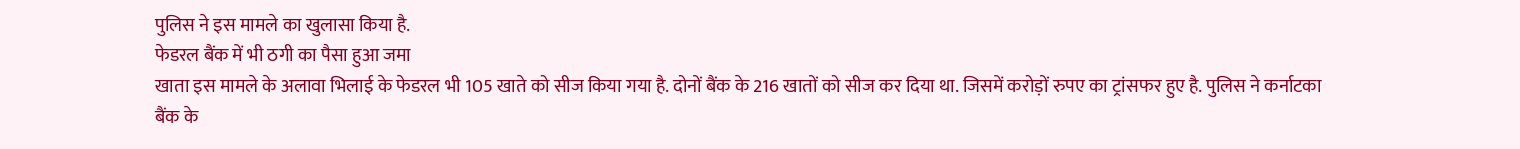पुलिस ने इस मामले का खुलासा किया है.
फेडरल बैंक में भी ठगी का पैसा हुआ जमा
खाता इस मामले के अलावा भिलाई के फेडरल भी 105 खाते को सीज किया गया है. दोनों बैंक के 216 खातों को सीज कर दिया था. जिसमें करोड़ों रुपए का ट्रांसफर हुए है. पुलिस ने कर्नाटका बैंक के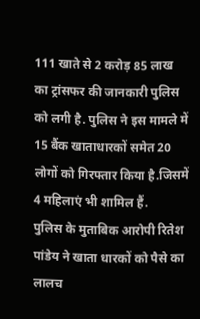111 खाते से 2 करोड़ 85 लाख का ट्रांसफर की जानकारी पुलिस को लगी है. पुलिस ने इस मामले में 15 बैंक खाताधारकों समेत 20 लोगों को गिरफ्तार किया है.जिसमें 4 महिलाएं भी शामिल हैं.
पुलिस के मुताबिक आरोपी रितेश पांडेय ने खाता धारकों को पैसे का लालच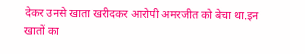देकर उनसे खाता खरीदकर आरोपी अमरजीत को बेचा था.इन खातों का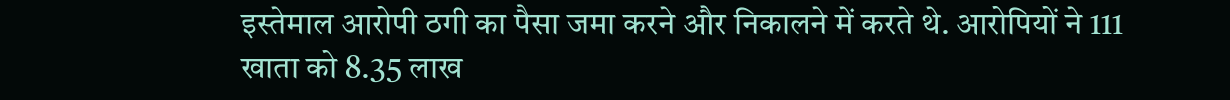इस्तेमाल आरोपी ठगी का पैसा जमा करने और निकालने में करते थे. आरोपियों ने 111 खाता को 8.35 लाख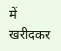में खरीदकर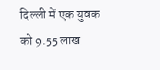दिल्ली में एक युवक को 9.55 लाख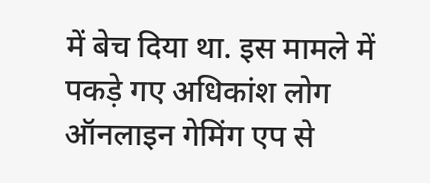में बेच दिया था. इस मामले में पकड़े गए अधिकांश लोग ऑनलाइन गेमिंग एप से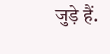जुड़े हैं.